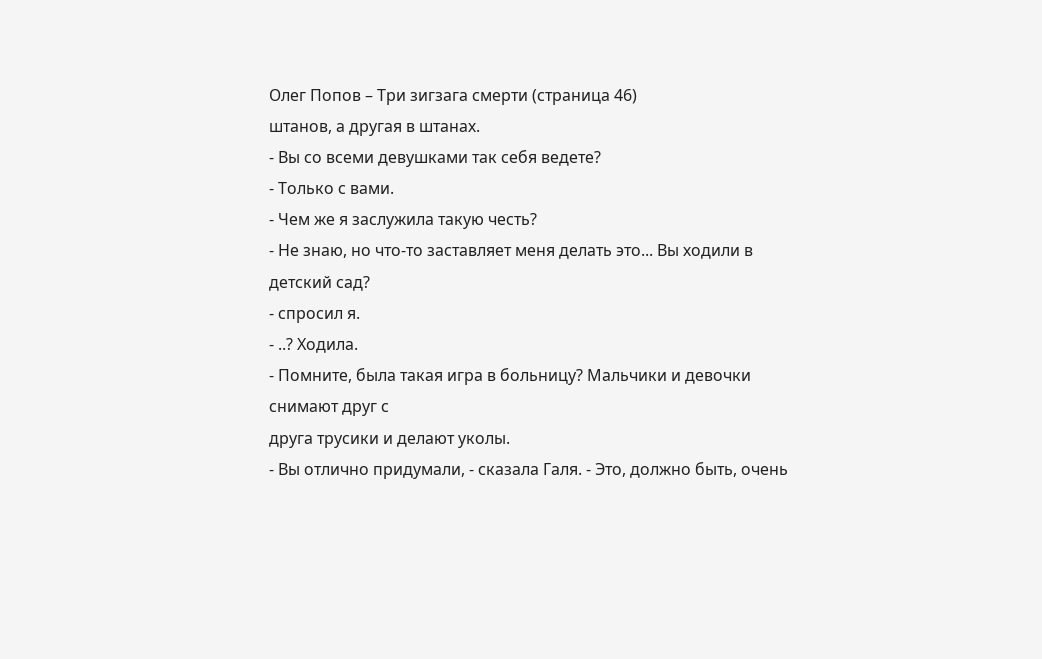Олег Попов – Три зигзага смерти (страница 46)
штанов, а другая в штанах.
- Вы со всеми девушками так себя ведете?
- Только с вами.
- Чем же я заслужила такую честь?
- Не знаю, но что-то заставляет меня делать это... Вы ходили в детский сад?
- спросил я.
- ..? Ходила.
- Помните, была такая игра в больницу? Мальчики и девочки снимают друг с
друга трусики и делают уколы.
- Вы отлично придумали, - сказала Галя. - Это, должно быть, очень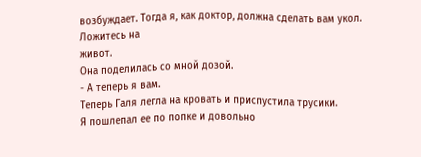возбуждает. Тогда я, как доктор, должна сделать вам укол. Ложитесь на
живот.
Она поделилась со мной дозой.
- А теперь я вам.
Теперь Галя легла на кровать и приспустила трусики.
Я пошлепал ее по попке и довольно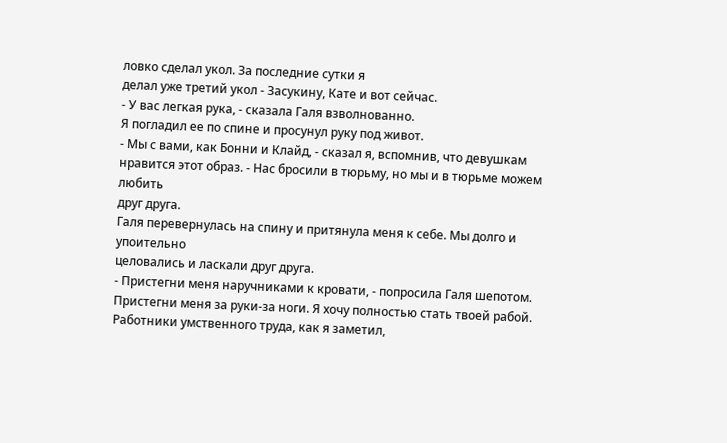ловко сделал укол. За последние сутки я
делал уже третий укол - Засукину, Кате и вот сейчас.
- У вас легкая рука, - сказала Галя взволнованно.
Я погладил ее по спине и просунул руку под живот.
- Мы с вами, как Бонни и Клайд, - сказал я, вспомнив, что девушкам
нравится этот образ. - Нас бросили в тюрьму, но мы и в тюрьме можем любить
друг друга.
Галя перевернулась на спину и притянула меня к себе. Мы долго и упоительно
целовались и ласкали друг друга.
- Пристегни меня наручниками к кровати, - попросила Галя шепотом.
Пристегни меня за руки-за ноги. Я хочу полностью стать твоей рабой.
Работники умственного труда, как я заметил,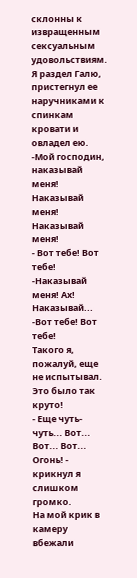склонны к извращенным
сексуальным удовольствиям.
Я раздел Галю, пристегнул ее наручниками к спинкам кровати и овладел ею.
-Мой господин, наказывай меня! Наказывай меня! Наказывай меня!
- Вот тебе! Вот тебе!
-Наказывай меня! Ах! Наказывай...
-Вот тебе! Вот тебе!
Такого я, пожалуй, еще не испытывал. Это было так круто!
- Еще чуть-чуть... Вот... Вот... Вот... Огонь! - крикнул я слишком громко.
На мой крик в камеру вбежали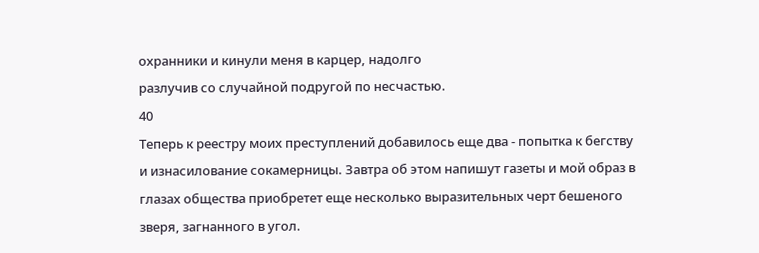охранники и кинули меня в карцер, надолго
разлучив со случайной подругой по несчастью.
40
Теперь к реестру моих преступлений добавилось еще два - попытка к бегству
и изнасилование сокамерницы. Завтра об этом напишут газеты и мой образ в
глазах общества приобретет еще несколько выразительных черт бешеного
зверя, загнанного в угол.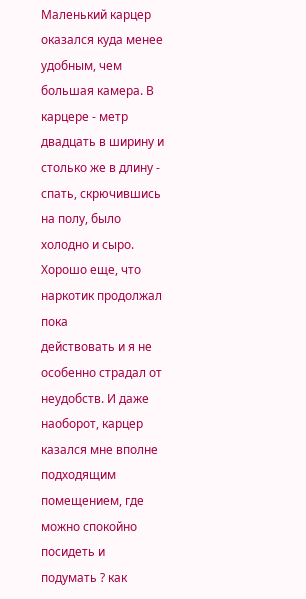Маленький карцер оказался куда менее удобным, чем большая камера. В
карцере - метр двадцать в ширину и столько же в длину - спать, скрючившись
на полу, было холодно и сыро. Хорошо еще, что наркотик продолжал пока
действовать и я не особенно страдал от неудобств. И даже наоборот, карцер
казался мне вполне подходящим помещением, где можно спокойно посидеть и
подумать ? как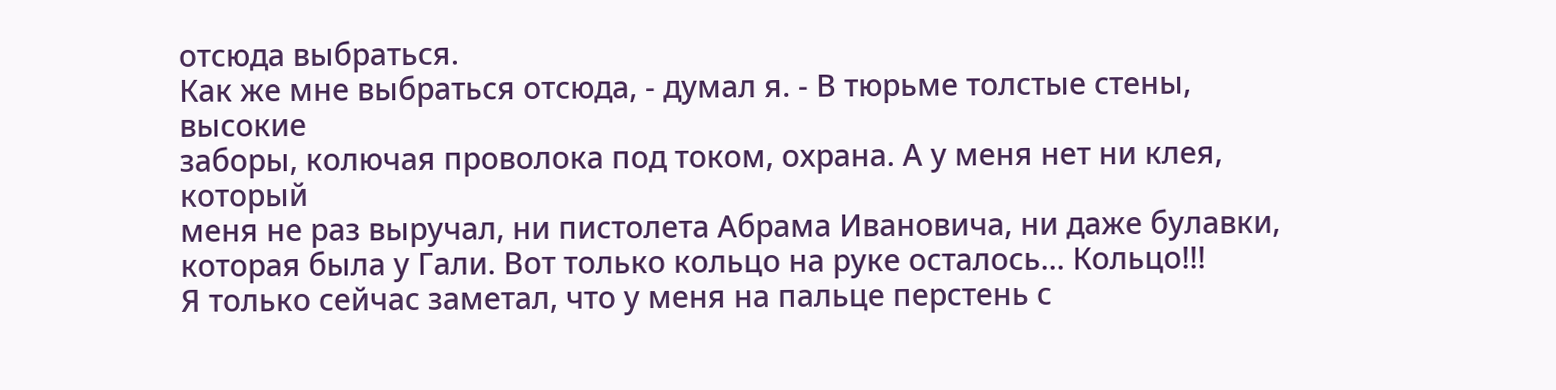отсюда выбраться.
Как же мне выбраться отсюда, - думал я. - В тюрьме толстые стены, высокие
заборы, колючая проволока под током, охрана. А у меня нет ни клея, который
меня не раз выручал, ни пистолета Абрама Ивановича, ни даже булавки,
которая была у Гали. Вот только кольцо на руке осталось... Кольцо!!!
Я только сейчас заметал, что у меня на пальце перстень с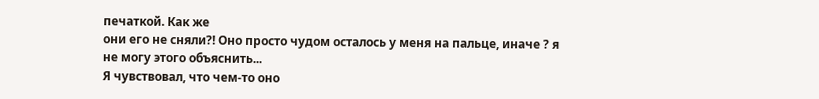печаткой. Как же
они его не сняли?! Оно просто чудом осталось у меня на пальце, иначе ? я
не могу этого объяснить...
Я чувствовал, что чем-то оно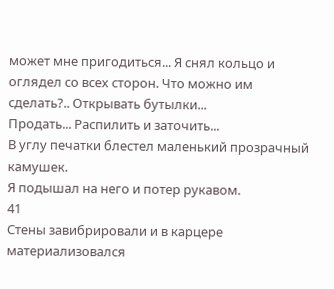может мне пригодиться... Я снял кольцо и
оглядел со всех сторон. Что можно им сделать?.. Открывать бутылки...
Продать... Распилить и заточить...
В углу печатки блестел маленький прозрачный камушек.
Я подышал на него и потер рукавом.
41
Стены завибрировали и в карцере материализовался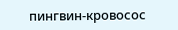пингвин-кровосос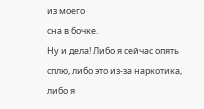из моего
сна в бочке.
Ну и дела! Либо я сейчас опять сплю, либо это из-за наркотика, либо я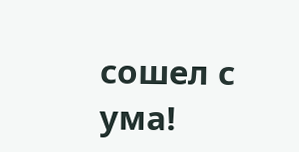сошел с ума!